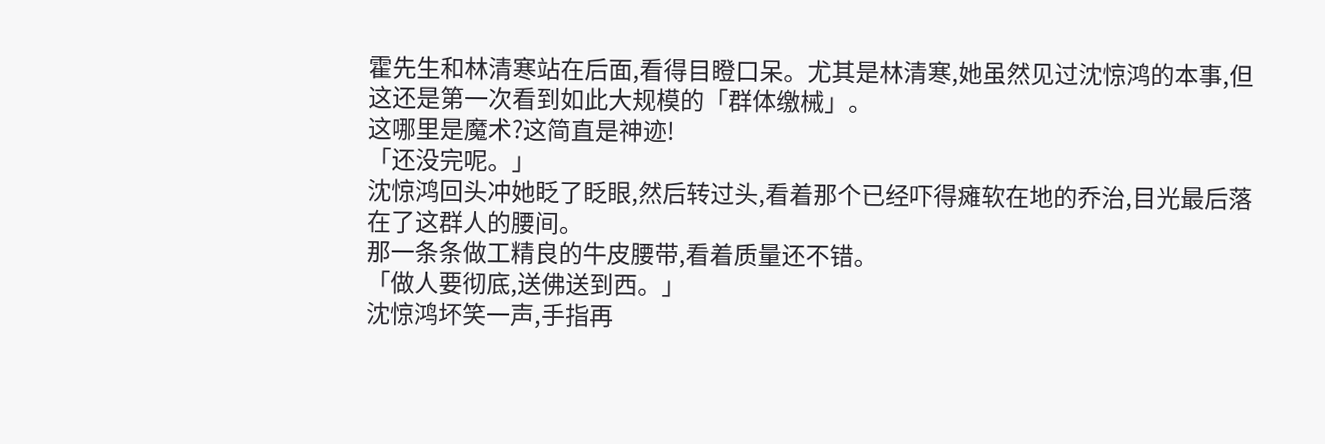霍先生和林清寒站在后面,看得目瞪口呆。尤其是林清寒,她虽然见过沈惊鸿的本事,但这还是第一次看到如此大规模的「群体缴械」。
这哪里是魔术?这简直是神迹!
「还没完呢。」
沈惊鸿回头冲她眨了眨眼,然后转过头,看着那个已经吓得瘫软在地的乔治,目光最后落在了这群人的腰间。
那一条条做工精良的牛皮腰带,看着质量还不错。
「做人要彻底,送佛送到西。」
沈惊鸿坏笑一声,手指再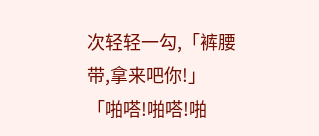次轻轻一勾,「裤腰带,拿来吧你!」
「啪嗒!啪嗒!啪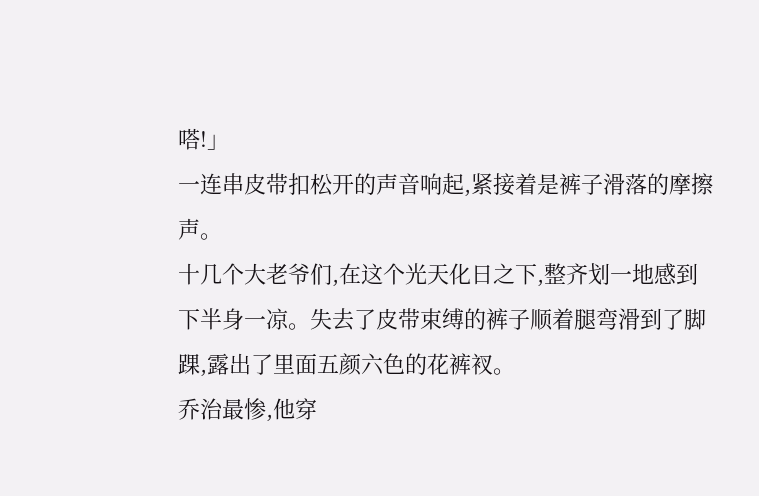嗒!」
一连串皮带扣松开的声音响起,紧接着是裤子滑落的摩擦声。
十几个大老爷们,在这个光天化日之下,整齐划一地感到下半身一凉。失去了皮带束缚的裤子顺着腿弯滑到了脚踝,露出了里面五颜六色的花裤衩。
乔治最惨,他穿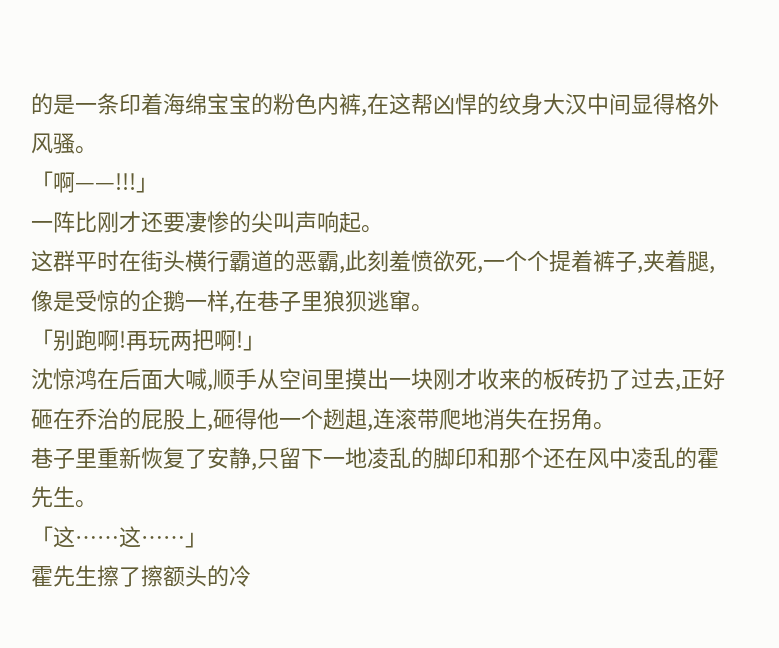的是一条印着海绵宝宝的粉色内裤,在这帮凶悍的纹身大汉中间显得格外风骚。
「啊——!!!」
一阵比刚才还要凄惨的尖叫声响起。
这群平时在街头横行霸道的恶霸,此刻羞愤欲死,一个个提着裤子,夹着腿,像是受惊的企鹅一样,在巷子里狼狈逃窜。
「别跑啊!再玩两把啊!」
沈惊鸿在后面大喊,顺手从空间里摸出一块刚才收来的板砖扔了过去,正好砸在乔治的屁股上,砸得他一个趔趄,连滚带爬地消失在拐角。
巷子里重新恢复了安静,只留下一地凌乱的脚印和那个还在风中凌乱的霍先生。
「这……这……」
霍先生擦了擦额头的冷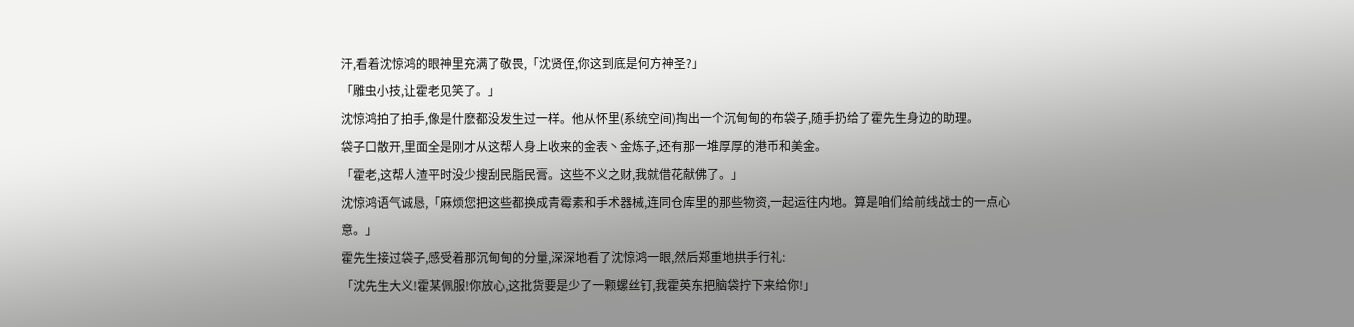汗,看着沈惊鸿的眼神里充满了敬畏,「沈贤侄,你这到底是何方神圣?」
「雕虫小技,让霍老见笑了。」
沈惊鸿拍了拍手,像是什麽都没发生过一样。他从怀里(系统空间)掏出一个沉甸甸的布袋子,随手扔给了霍先生身边的助理。
袋子口散开,里面全是刚才从这帮人身上收来的金表丶金炼子,还有那一堆厚厚的港币和美金。
「霍老,这帮人渣平时没少搜刮民脂民膏。这些不义之财,我就借花献佛了。」
沈惊鸿语气诚恳,「麻烦您把这些都换成青霉素和手术器械,连同仓库里的那些物资,一起运往内地。算是咱们给前线战士的一点心意。」
霍先生接过袋子,感受着那沉甸甸的分量,深深地看了沈惊鸿一眼,然后郑重地拱手行礼:
「沈先生大义!霍某佩服!你放心,这批货要是少了一颗螺丝钉,我霍英东把脑袋拧下来给你!」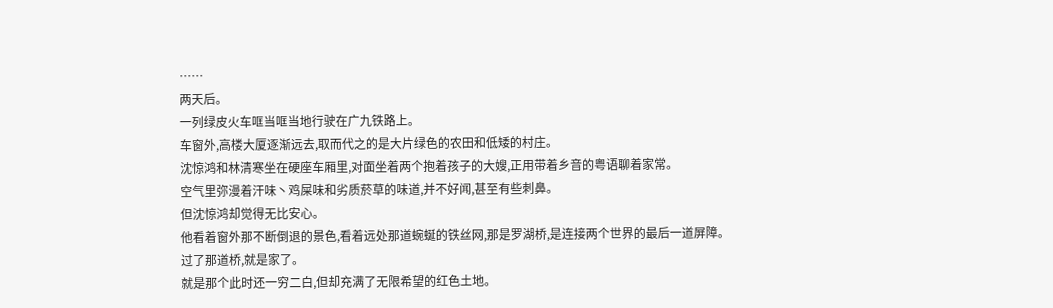……
两天后。
一列绿皮火车哐当哐当地行驶在广九铁路上。
车窗外,高楼大厦逐渐远去,取而代之的是大片绿色的农田和低矮的村庄。
沈惊鸿和林清寒坐在硬座车厢里,对面坐着两个抱着孩子的大嫂,正用带着乡音的粤语聊着家常。
空气里弥漫着汗味丶鸡屎味和劣质菸草的味道,并不好闻,甚至有些刺鼻。
但沈惊鸿却觉得无比安心。
他看着窗外那不断倒退的景色,看着远处那道蜿蜒的铁丝网,那是罗湖桥,是连接两个世界的最后一道屏障。
过了那道桥,就是家了。
就是那个此时还一穷二白,但却充满了无限希望的红色土地。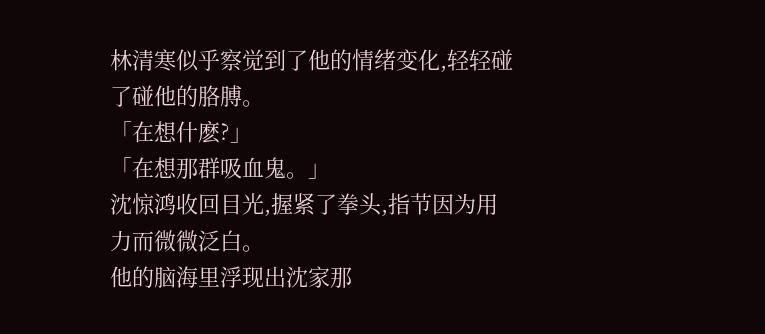林清寒似乎察觉到了他的情绪变化,轻轻碰了碰他的胳膊。
「在想什麽?」
「在想那群吸血鬼。」
沈惊鸿收回目光,握紧了拳头,指节因为用力而微微泛白。
他的脑海里浮现出沈家那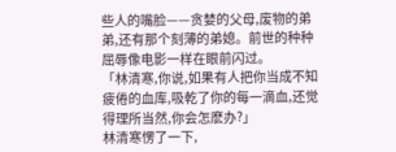些人的嘴脸——贪婪的父母,废物的弟弟,还有那个刻薄的弟媳。前世的种种屈辱像电影一样在眼前闪过。
「林清寒,你说,如果有人把你当成不知疲倦的血库,吸乾了你的每一滴血,还觉得理所当然,你会怎麽办?」
林清寒愣了一下,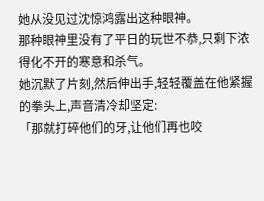她从没见过沈惊鸿露出这种眼神。
那种眼神里没有了平日的玩世不恭,只剩下浓得化不开的寒意和杀气。
她沉默了片刻,然后伸出手,轻轻覆盖在他紧握的拳头上,声音清冷却坚定:
「那就打碎他们的牙,让他们再也咬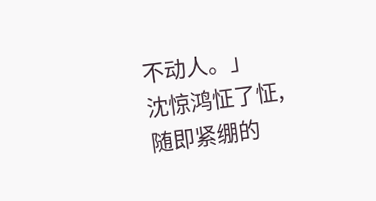不动人。」
沈惊鸿怔了怔,随即紧绷的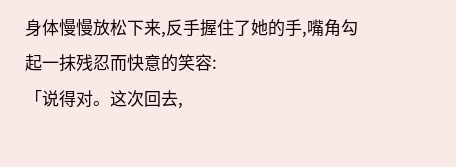身体慢慢放松下来,反手握住了她的手,嘴角勾起一抹残忍而快意的笑容:
「说得对。这次回去,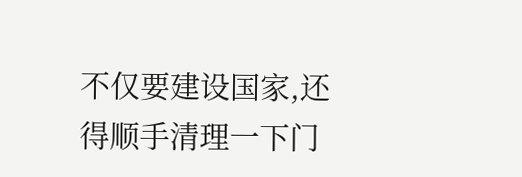不仅要建设国家,还得顺手清理一下门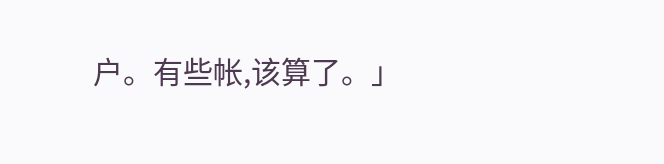户。有些帐,该算了。」